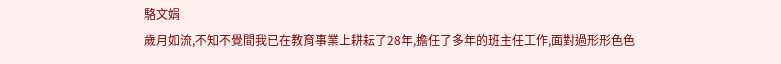駱文娟
歲月如流,不知不覺間我已在教育事業上耕耘了28年,擔任了多年的班主任工作,面對過形形色色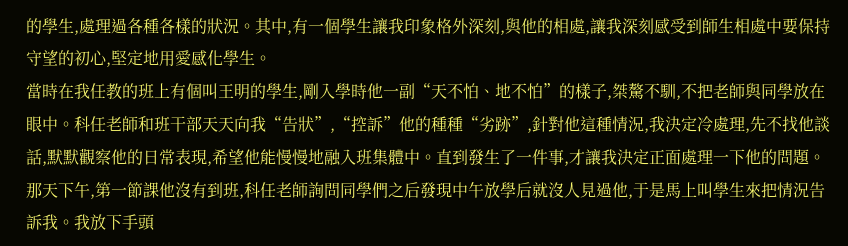的學生,處理過各種各樣的狀況。其中,有一個學生讓我印象格外深刻,與他的相處,讓我深刻感受到師生相處中要保持守望的初心,堅定地用愛感化學生。
當時在我任教的班上有個叫王明的學生,剛入學時他一副“天不怕、地不怕”的樣子,桀驁不馴,不把老師與同學放在眼中。科任老師和班干部天天向我“告狀”,“控訴”他的種種“劣跡”,針對他這種情況,我決定冷處理,先不找他談話,默默觀察他的日常表現,希望他能慢慢地融入班集體中。直到發生了一件事,才讓我決定正面處理一下他的問題。
那天下午,第一節課他沒有到班,科任老師詢問同學們之后發現中午放學后就沒人見過他,于是馬上叫學生來把情況告訴我。我放下手頭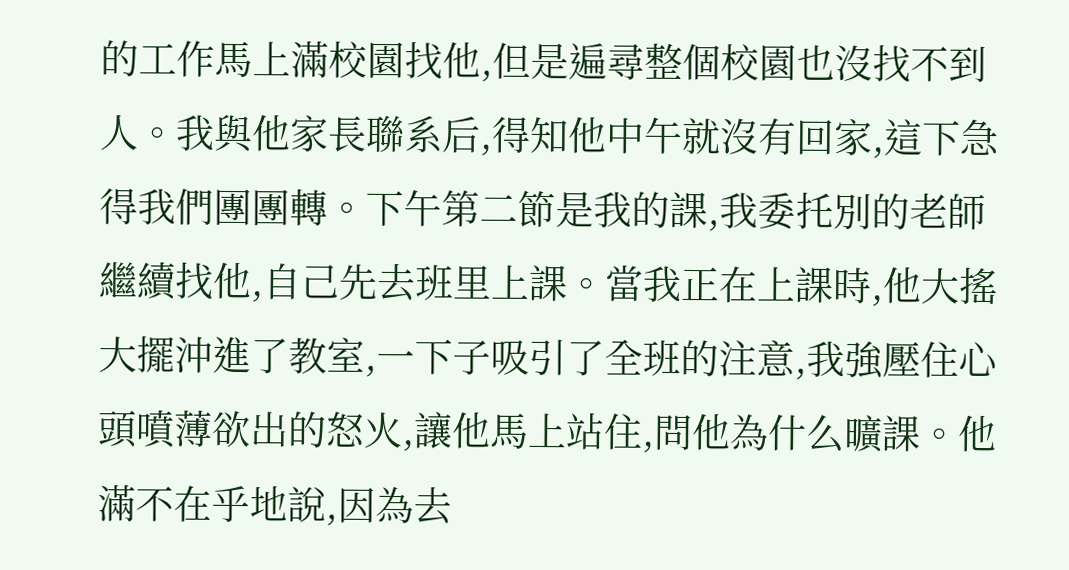的工作馬上滿校園找他,但是遍尋整個校園也沒找不到人。我與他家長聯系后,得知他中午就沒有回家,這下急得我們團團轉。下午第二節是我的課,我委托別的老師繼續找他,自己先去班里上課。當我正在上課時,他大搖大擺沖進了教室,一下子吸引了全班的注意,我強壓住心頭噴薄欲出的怒火,讓他馬上站住,問他為什么曠課。他滿不在乎地說,因為去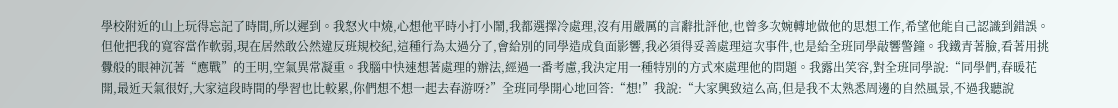學校附近的山上玩得忘記了時間,所以遲到。我怒火中燒,心想他平時小打小鬧,我都選擇冷處理,沒有用嚴厲的言辭批評他,也曾多次婉轉地做他的思想工作,希望他能自己認識到錯誤。但他把我的寬容當作軟弱,現在居然敢公然違反班規校紀,這種行為太過分了,會給別的同學造成負面影響,我必須得妥善處理這次事件,也是給全班同學敲響警鐘。我鐵青著臉,看著用挑釁般的眼神沉著“應戰”的王明,空氣異常凝重。我腦中快速想著處理的辦法,經過一番考慮,我決定用一種特別的方式來處理他的問題。我露出笑容,對全班同學說:“同學們,春暖花開,最近天氣很好,大家這段時間的學習也比較累,你們想不想一起去春游呀?”全班同學開心地回答:“想!”我說:“大家興致這么高,但是我不太熟悉周邊的自然風景,不過我聽說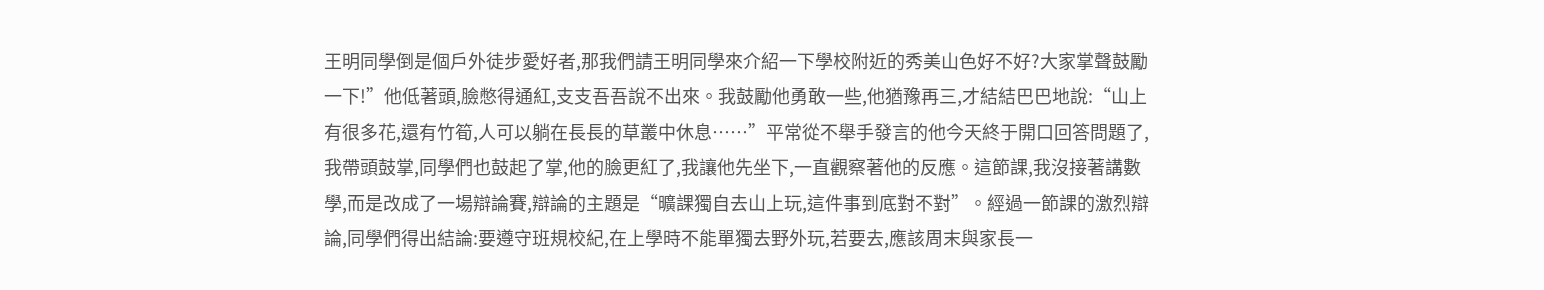王明同學倒是個戶外徒步愛好者,那我們請王明同學來介紹一下學校附近的秀美山色好不好?大家掌聲鼓勵一下!”他低著頭,臉憋得通紅,支支吾吾說不出來。我鼓勵他勇敢一些,他猶豫再三,才結結巴巴地說:“山上有很多花,還有竹筍,人可以躺在長長的草叢中休息……”平常從不舉手發言的他今天終于開口回答問題了,我帶頭鼓掌,同學們也鼓起了掌,他的臉更紅了,我讓他先坐下,一直觀察著他的反應。這節課,我沒接著講數學,而是改成了一場辯論賽,辯論的主題是“曠課獨自去山上玩,這件事到底對不對”。經過一節課的激烈辯論,同學們得出結論:要遵守班規校紀,在上學時不能單獨去野外玩,若要去,應該周末與家長一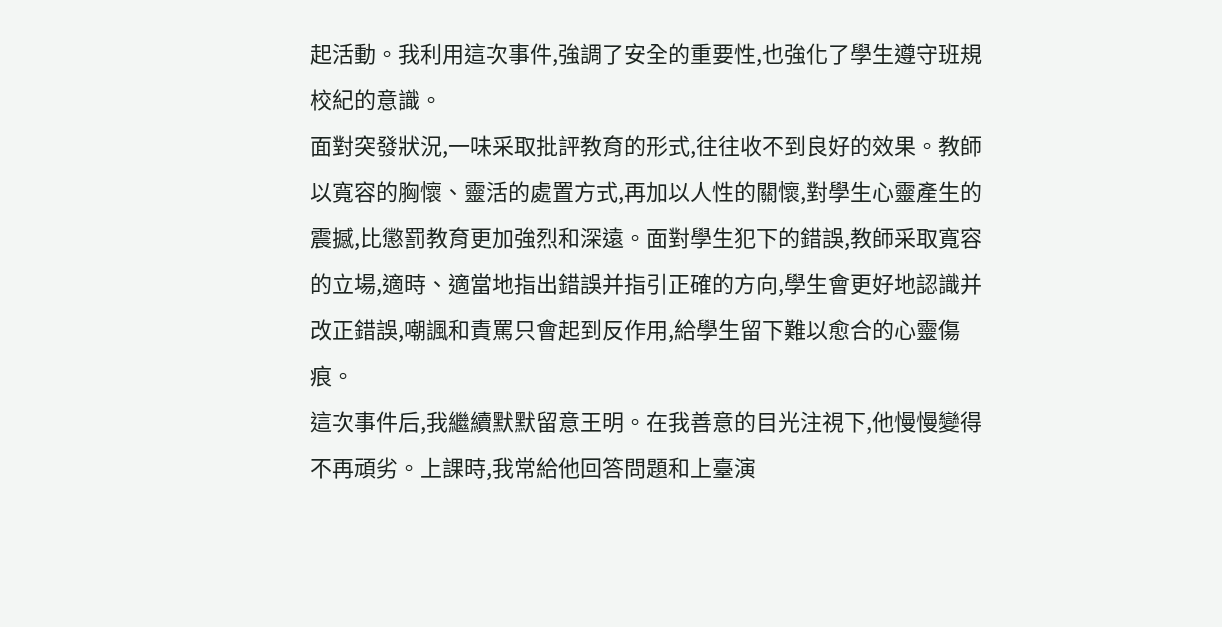起活動。我利用這次事件,強調了安全的重要性,也強化了學生遵守班規校紀的意識。
面對突發狀況,一味采取批評教育的形式,往往收不到良好的效果。教師以寬容的胸懷、靈活的處置方式,再加以人性的關懷,對學生心靈產生的震撼,比懲罰教育更加強烈和深遠。面對學生犯下的錯誤,教師采取寬容的立場,適時、適當地指出錯誤并指引正確的方向,學生會更好地認識并改正錯誤,嘲諷和責罵只會起到反作用,給學生留下難以愈合的心靈傷痕。
這次事件后,我繼續默默留意王明。在我善意的目光注視下,他慢慢變得不再頑劣。上課時,我常給他回答問題和上臺演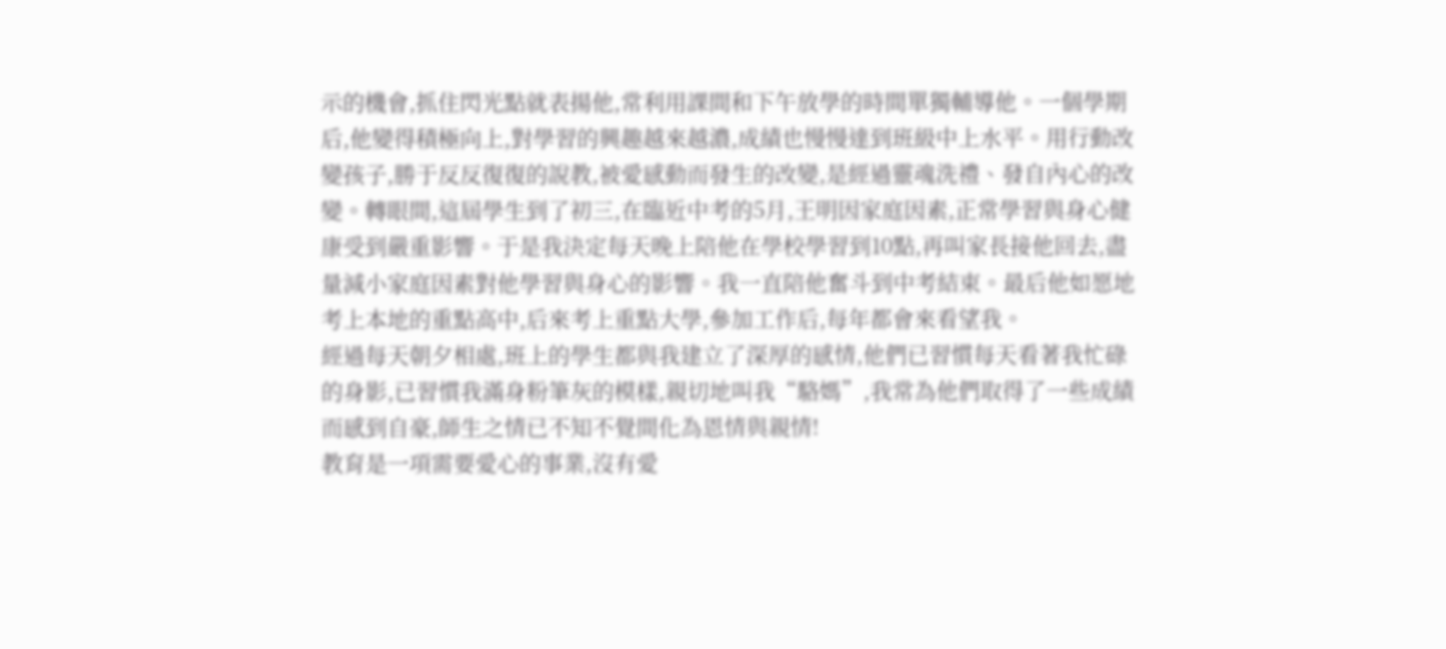示的機會,抓住閃光點就表揚他,常利用課間和下午放學的時間單獨輔導他。一個學期后,他變得積極向上,對學習的興趣越來越濃,成績也慢慢達到班級中上水平。用行動改變孩子,勝于反反復復的說教,被愛感動而發生的改變,是經過靈魂洗禮、發自內心的改變。轉眼間,這屆學生到了初三,在臨近中考的5月,王明因家庭因素,正常學習與身心健康受到嚴重影響。于是我決定每天晚上陪他在學校學習到10點,再叫家長接他回去,盡量減小家庭因素對他學習與身心的影響。我一直陪他奮斗到中考結束。最后他如愿地考上本地的重點高中,后來考上重點大學,參加工作后,每年都會來看望我。
經過每天朝夕相處,班上的學生都與我建立了深厚的感情,他們已習慣每天看著我忙碌的身影,已習慣我滿身粉筆灰的模樣,親切地叫我“駱媽”,我常為他們取得了一些成績而感到自豪,師生之情已不知不覺間化為恩情與親情!
教育是一項需要愛心的事業,沒有愛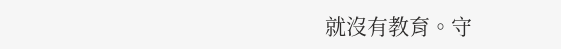就沒有教育。守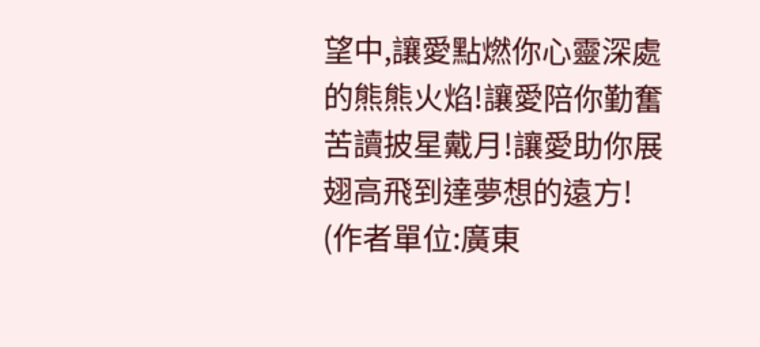望中,讓愛點燃你心靈深處的熊熊火焰!讓愛陪你勤奮苦讀披星戴月!讓愛助你展翅高飛到達夢想的遠方!
(作者單位:廣東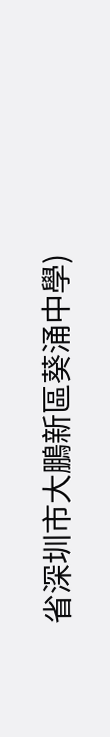省深圳市大鵬新區葵涌中學)